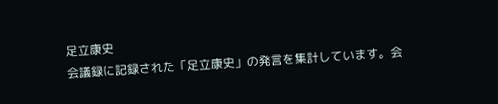足立康史
会議録に記録された「足立康史」の発言を集計しています。会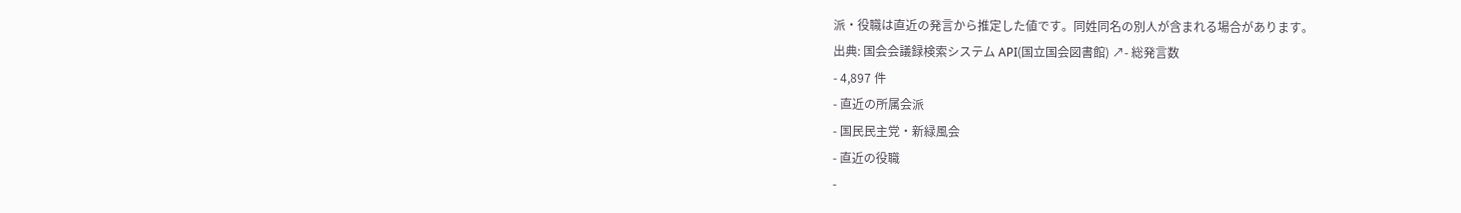派・役職は直近の発言から推定した値です。同姓同名の別人が含まれる場合があります。
出典: 国会会議録検索システム API(国立国会図書館) ↗- 総発言数
- 4,897 件
- 直近の所属会派
- 国民民主党・新緑風会
- 直近の役職
-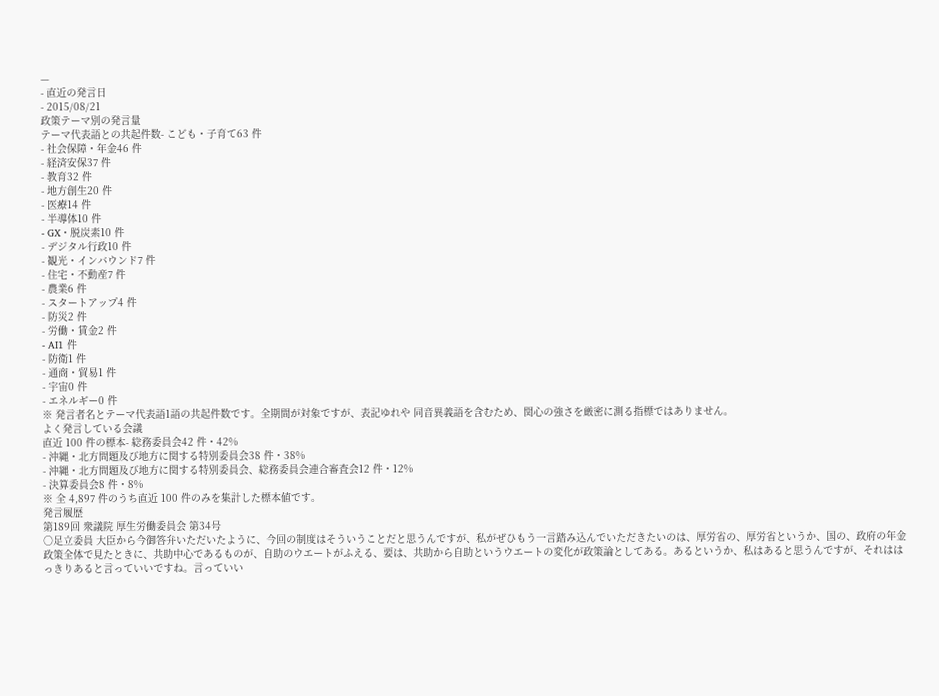—
- 直近の発言日
- 2015/08/21
政策テーマ別の発言量
テーマ代表語との共起件数- こども・子育て63 件
- 社会保障・年金46 件
- 経済安保37 件
- 教育32 件
- 地方創生20 件
- 医療14 件
- 半導体10 件
- GX・脱炭素10 件
- デジタル行政10 件
- 観光・インバウンド7 件
- 住宅・不動産7 件
- 農業6 件
- スタートアップ4 件
- 防災2 件
- 労働・賃金2 件
- AI1 件
- 防衛1 件
- 通商・貿易1 件
- 宇宙0 件
- エネルギー0 件
※ 発言者名とテーマ代表語1語の共起件数です。全期間が対象ですが、表記ゆれや 同音異義語を含むため、関心の強さを厳密に測る指標ではありません。
よく発言している会議
直近 100 件の標本- 総務委員会42 件・42%
- 沖縄・北方問題及び地方に関する特別委員会38 件・38%
- 沖縄・北方問題及び地方に関する特別委員会、総務委員会連合審査会12 件・12%
- 決算委員会8 件・8%
※ 全 4,897 件のうち直近 100 件のみを集計した標本値です。
発言履歴
第189回 衆議院 厚生労働委員会 第34号
○足立委員 大臣から今御答弁いただいたように、今回の制度はそういうことだと思うんですが、私がぜひもう一言踏み込んでいただきたいのは、厚労省の、厚労省というか、国の、政府の年金政策全体で見たときに、共助中心であるものが、自助のウエートがふえる、要は、共助から自助というウエートの変化が政策論としてある。あるというか、私はあると思うんですが、それははっきりあると言っていいですね。言っていい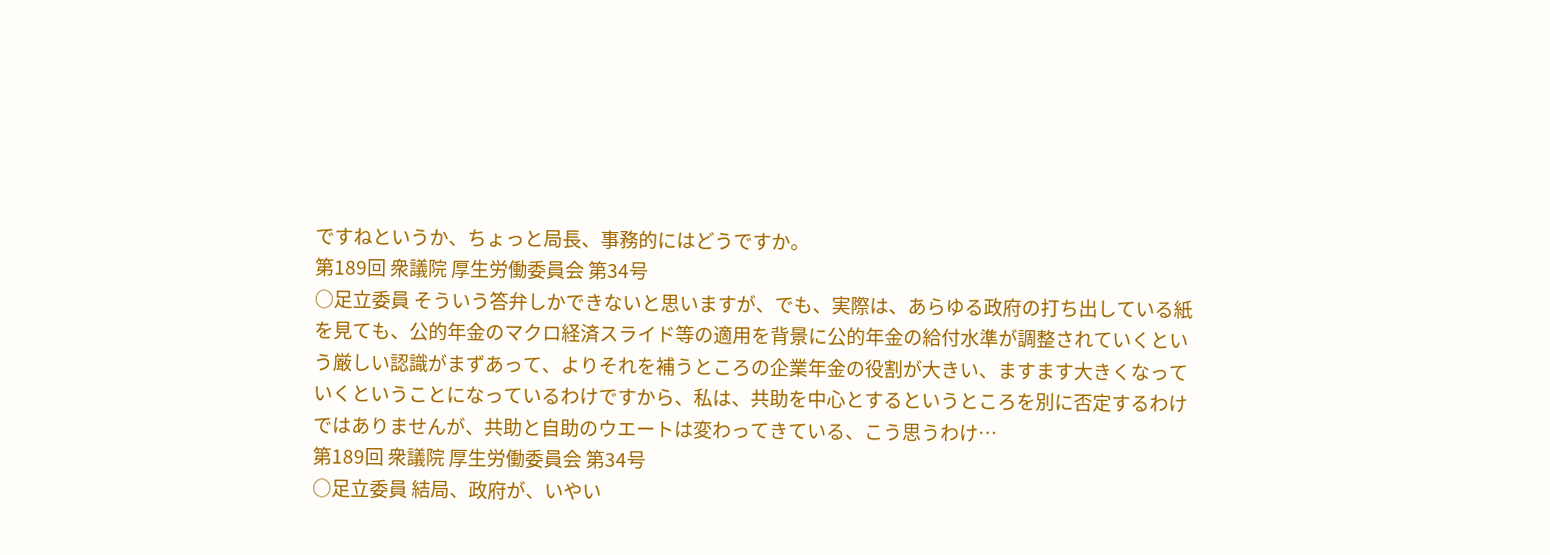ですねというか、ちょっと局長、事務的にはどうですか。
第189回 衆議院 厚生労働委員会 第34号
○足立委員 そういう答弁しかできないと思いますが、でも、実際は、あらゆる政府の打ち出している紙を見ても、公的年金のマクロ経済スライド等の適用を背景に公的年金の給付水準が調整されていくという厳しい認識がまずあって、よりそれを補うところの企業年金の役割が大きい、ますます大きくなっていくということになっているわけですから、私は、共助を中心とするというところを別に否定するわけではありませんが、共助と自助のウエートは変わってきている、こう思うわけ…
第189回 衆議院 厚生労働委員会 第34号
○足立委員 結局、政府が、いやい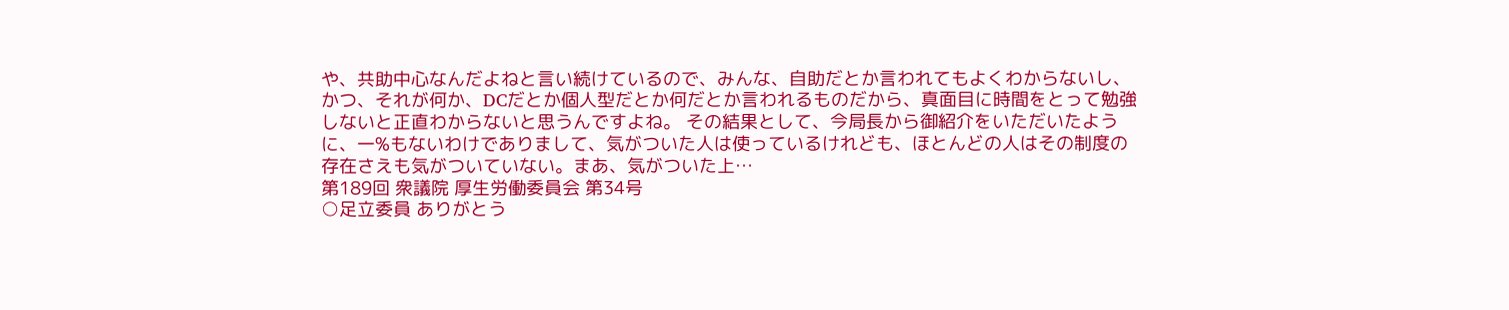や、共助中心なんだよねと言い続けているので、みんな、自助だとか言われてもよくわからないし、かつ、それが何か、DCだとか個人型だとか何だとか言われるものだから、真面目に時間をとって勉強しないと正直わからないと思うんですよね。 その結果として、今局長から御紹介をいただいたように、一%もないわけでありまして、気がついた人は使っているけれども、ほとんどの人はその制度の存在さえも気がついていない。まあ、気がついた上…
第189回 衆議院 厚生労働委員会 第34号
○足立委員 ありがとう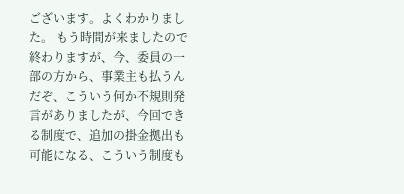ございます。よくわかりました。 もう時間が来ましたので終わりますが、今、委員の一部の方から、事業主も払うんだぞ、こういう何か不規則発言がありましたが、今回できる制度で、追加の掛金拠出も可能になる、こういう制度も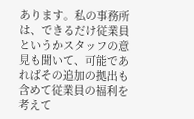あります。私の事務所は、できるだけ従業員というかスタッフの意見も聞いて、可能であればその追加の拠出も含めて従業員の福利を考えて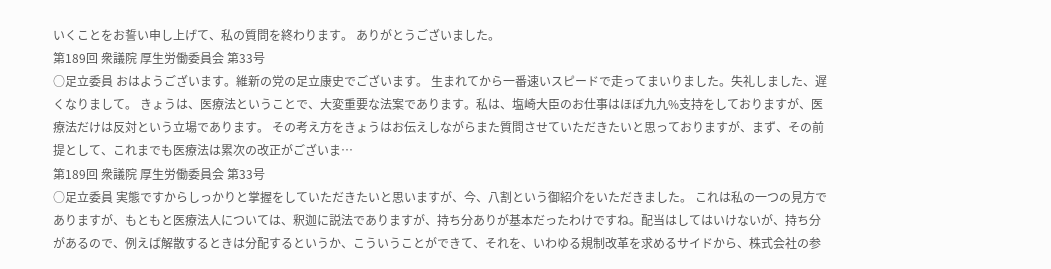いくことをお誓い申し上げて、私の質問を終わります。 ありがとうございました。
第189回 衆議院 厚生労働委員会 第33号
○足立委員 おはようございます。維新の党の足立康史でございます。 生まれてから一番速いスピードで走ってまいりました。失礼しました、遅くなりまして。 きょうは、医療法ということで、大変重要な法案であります。私は、塩崎大臣のお仕事はほぼ九九%支持をしておりますが、医療法だけは反対という立場であります。 その考え方をきょうはお伝えしながらまた質問させていただきたいと思っておりますが、まず、その前提として、これまでも医療法は累次の改正がございま…
第189回 衆議院 厚生労働委員会 第33号
○足立委員 実態ですからしっかりと掌握をしていただきたいと思いますが、今、八割という御紹介をいただきました。 これは私の一つの見方でありますが、もともと医療法人については、釈迦に説法でありますが、持ち分ありが基本だったわけですね。配当はしてはいけないが、持ち分があるので、例えば解散するときは分配するというか、こういうことができて、それを、いわゆる規制改革を求めるサイドから、株式会社の参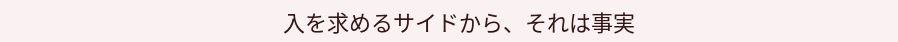入を求めるサイドから、それは事実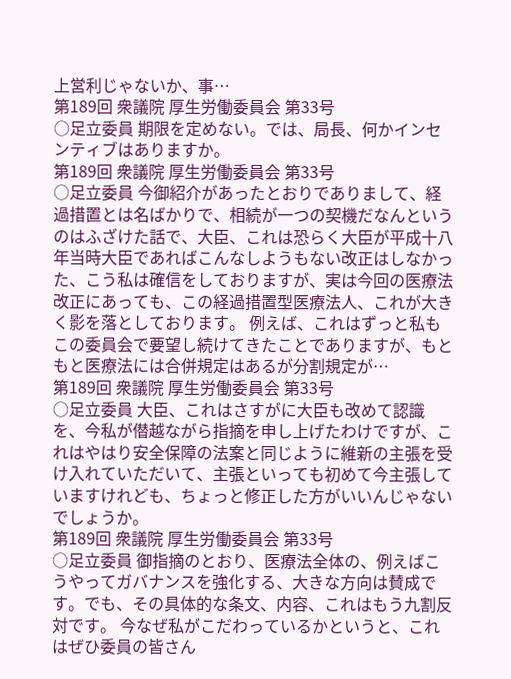上営利じゃないか、事…
第189回 衆議院 厚生労働委員会 第33号
○足立委員 期限を定めない。では、局長、何かインセンティブはありますか。
第189回 衆議院 厚生労働委員会 第33号
○足立委員 今御紹介があったとおりでありまして、経過措置とは名ばかりで、相続が一つの契機だなんというのはふざけた話で、大臣、これは恐らく大臣が平成十八年当時大臣であればこんなしようもない改正はしなかった、こう私は確信をしておりますが、実は今回の医療法改正にあっても、この経過措置型医療法人、これが大きく影を落としております。 例えば、これはずっと私もこの委員会で要望し続けてきたことでありますが、もともと医療法には合併規定はあるが分割規定が…
第189回 衆議院 厚生労働委員会 第33号
○足立委員 大臣、これはさすがに大臣も改めて認識を、今私が僣越ながら指摘を申し上げたわけですが、これはやはり安全保障の法案と同じように維新の主張を受け入れていただいて、主張といっても初めて今主張していますけれども、ちょっと修正した方がいいんじゃないでしょうか。
第189回 衆議院 厚生労働委員会 第33号
○足立委員 御指摘のとおり、医療法全体の、例えばこうやってガバナンスを強化する、大きな方向は賛成です。でも、その具体的な条文、内容、これはもう九割反対です。 今なぜ私がこだわっているかというと、これはぜひ委員の皆さん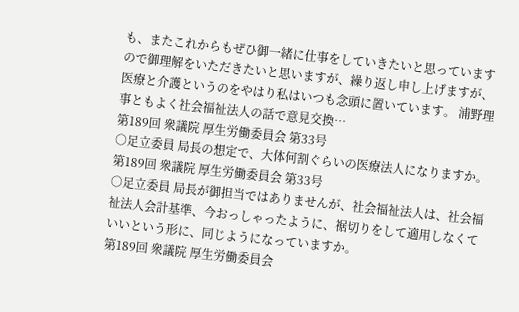も、またこれからもぜひ御一緒に仕事をしていきたいと思っていますので御理解をいただきたいと思いますが、繰り返し申し上げますが、医療と介護というのをやはり私はいつも念頭に置いています。 浦野理事ともよく社会福祉法人の話で意見交換…
第189回 衆議院 厚生労働委員会 第33号
○足立委員 局長の想定で、大体何割ぐらいの医療法人になりますか。
第189回 衆議院 厚生労働委員会 第33号
○足立委員 局長が御担当ではありませんが、社会福祉法人は、社会福祉法人会計基準、今おっしゃったように、裾切りをして適用しなくていいという形に、同じようになっていますか。
第189回 衆議院 厚生労働委員会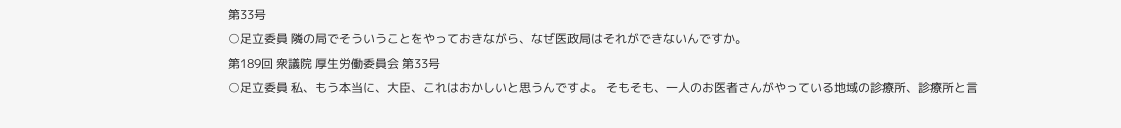第33号
○足立委員 隣の局でそういうことをやっておきながら、なぜ医政局はそれができないんですか。
第189回 衆議院 厚生労働委員会 第33号
○足立委員 私、もう本当に、大臣、これはおかしいと思うんですよ。 そもそも、一人のお医者さんがやっている地域の診療所、診療所と言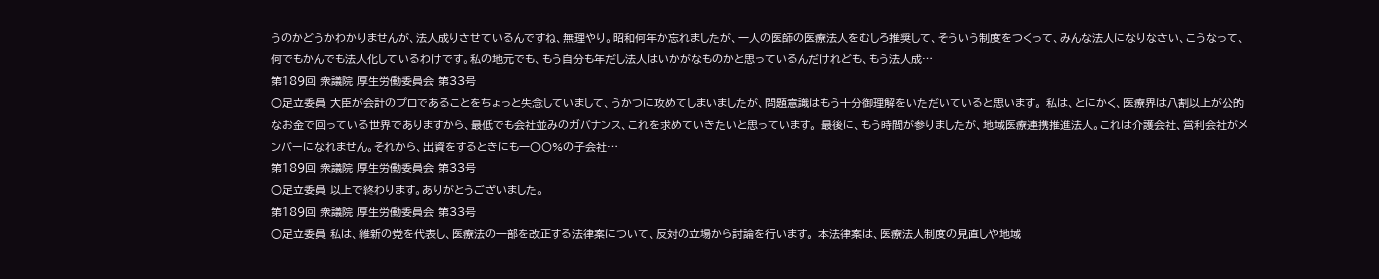うのかどうかわかりませんが、法人成りさせているんですね、無理やり。昭和何年か忘れましたが、一人の医師の医療法人をむしろ推奨して、そういう制度をつくって、みんな法人になりなさい、こうなって、何でもかんでも法人化しているわけです。私の地元でも、もう自分も年だし法人はいかがなものかと思っているんだけれども、もう法人成…
第189回 衆議院 厚生労働委員会 第33号
○足立委員 大臣が会計のプロであることをちょっと失念していまして、うかつに攻めてしまいましたが、問題意識はもう十分御理解をいただいていると思います。 私は、とにかく、医療界は八割以上が公的なお金で回っている世界でありますから、最低でも会社並みのガバナンス、これを求めていきたいと思っています。 最後に、もう時間が参りましたが、地域医療連携推進法人。これは介護会社、営利会社がメンバーになれません。それから、出資をするときにも一〇〇%の子会社…
第189回 衆議院 厚生労働委員会 第33号
○足立委員 以上で終わります。ありがとうございました。
第189回 衆議院 厚生労働委員会 第33号
○足立委員 私は、維新の党を代表し、医療法の一部を改正する法律案について、反対の立場から討論を行います。 本法律案は、医療法人制度の見直しや地域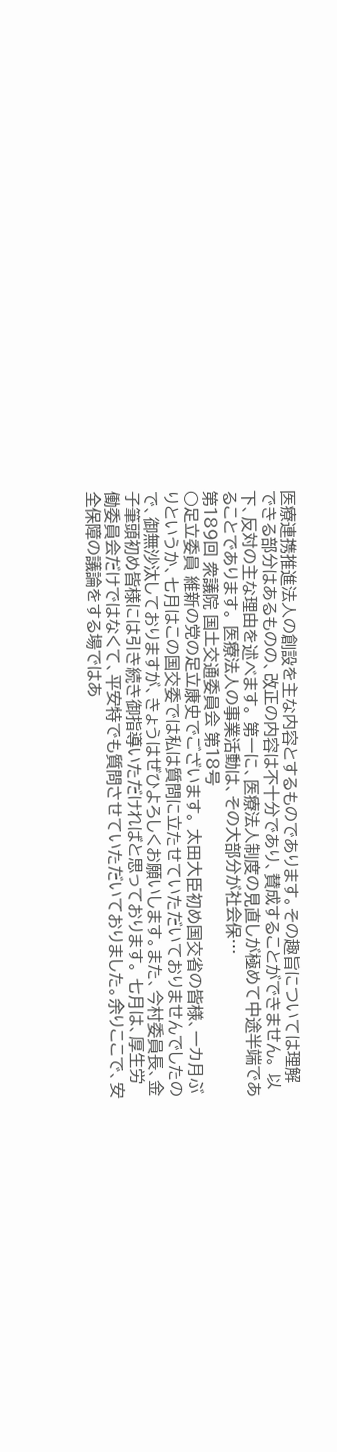医療連携推進法人の創設を主な内容とするものであります。その趣旨については理解できる部分はあるものの、改正の内容は不十分であり、賛成することができません。 以下、反対の主な理由を述べます。 第一に、医療法人制度の見直しが極めて中途半端であることであります。 医療法人の事業活動は、その大部分が社会保…
第189回 衆議院 国土交通委員会 第18号
○足立委員 維新の党の足立康史でございます。 太田大臣初め国交省の皆様、一カ月ぶりというか、七月はこの国交委では私は質問に立たせていただいておりませんでしたので、御無沙汰しておりますが、きょうはぜひよろしくお願いします。また、今村委員長、金子筆頭初め皆様には引き続き御指導いただければと思っております。 七月は、厚生労働委員会だけではなくて、平安特でも質問させていただいておりました。余りここで、安全保障の議論をする場ではあ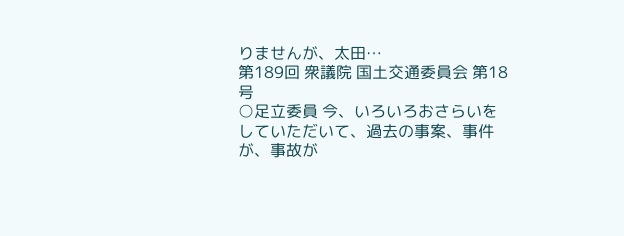りませんが、太田…
第189回 衆議院 国土交通委員会 第18号
○足立委員 今、いろいろおさらいをしていただいて、過去の事案、事件が、事故が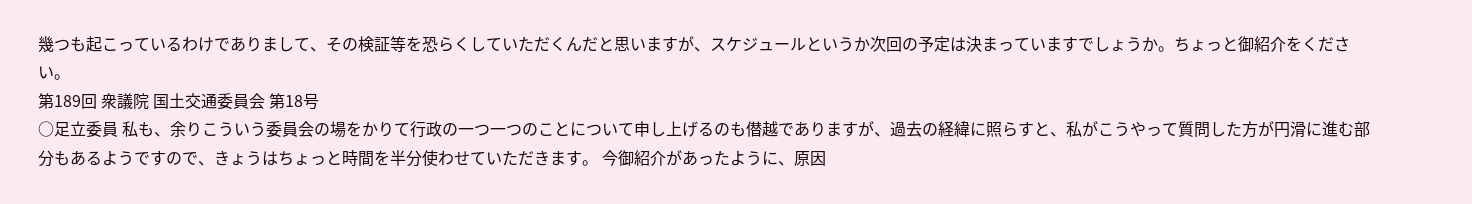幾つも起こっているわけでありまして、その検証等を恐らくしていただくんだと思いますが、スケジュールというか次回の予定は決まっていますでしょうか。ちょっと御紹介をください。
第189回 衆議院 国土交通委員会 第18号
○足立委員 私も、余りこういう委員会の場をかりて行政の一つ一つのことについて申し上げるのも僣越でありますが、過去の経緯に照らすと、私がこうやって質問した方が円滑に進む部分もあるようですので、きょうはちょっと時間を半分使わせていただきます。 今御紹介があったように、原因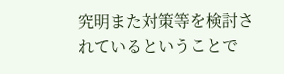究明また対策等を検討されているということで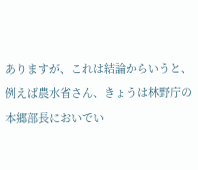ありますが、これは結論からいうと、例えば農水省さん、きょうは林野庁の本郷部長においでい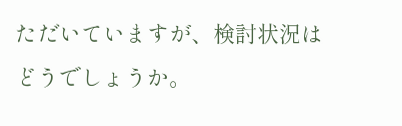ただいていますが、検討状況はどうでしょうか。